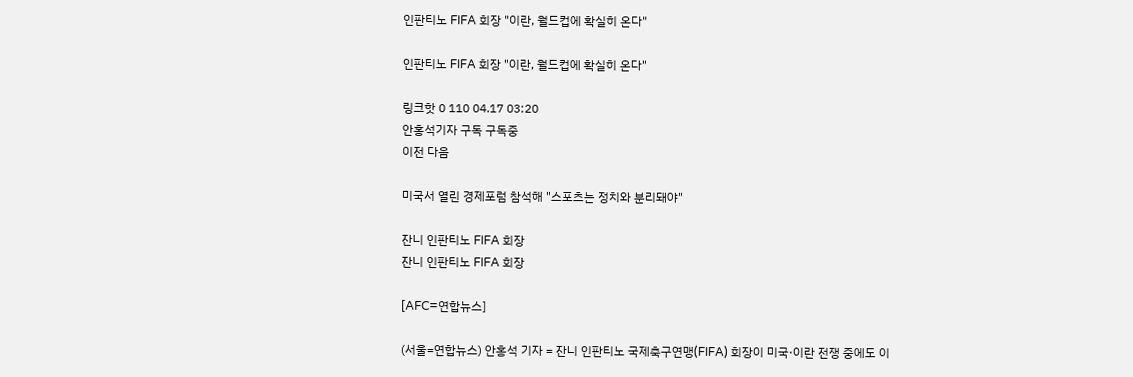인판티노 FIFA 회장 "이란, 월드컵에 확실히 온다"

인판티노 FIFA 회장 "이란, 월드컵에 확실히 온다"

링크핫 0 110 04.17 03:20
안홍석기자 구독 구독중
이전 다음

미국서 열린 경제포럼 참석해 "스포츠는 정치와 분리돼야"

잔니 인판티노 FIFA 회장
잔니 인판티노 FIFA 회장

[AFC=연합뉴스]

(서울=연합뉴스) 안홍석 기자 = 잔니 인판티노 국제축구연맹(FIFA) 회장이 미국·이란 전쟁 중에도 이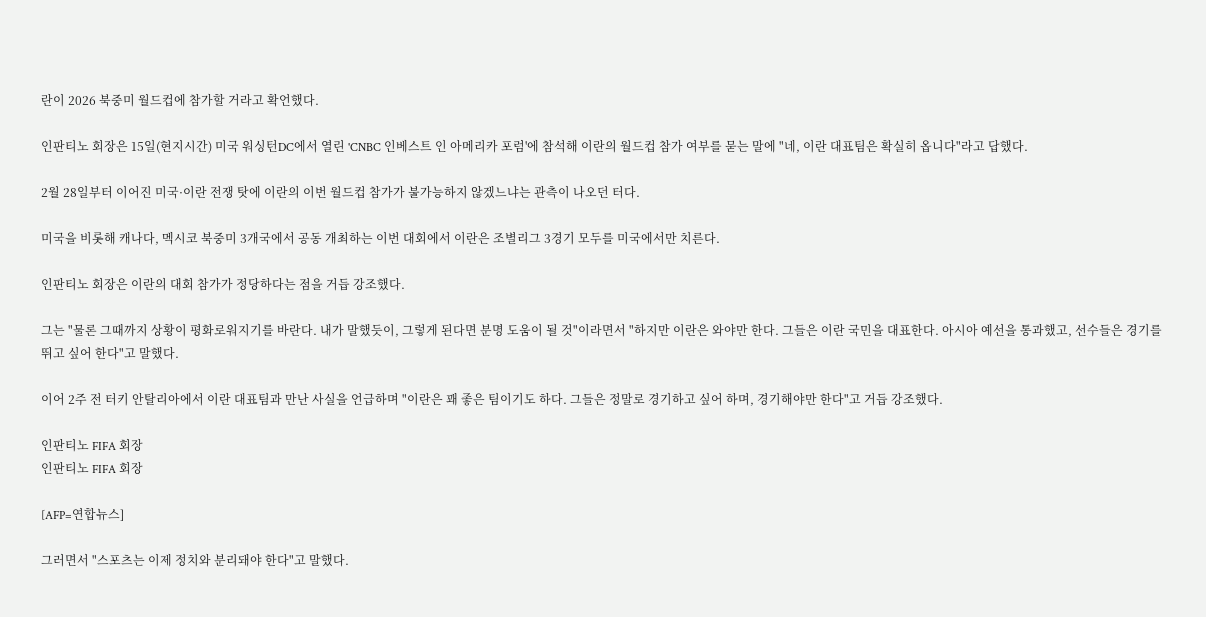란이 2026 북중미 월드컵에 참가할 거라고 확언했다.

인판티노 회장은 15일(현지시간) 미국 워싱턴DC에서 열린 'CNBC 인베스트 인 아메리카 포럼'에 참석해 이란의 월드컵 참가 여부를 묻는 말에 "네, 이란 대표팀은 확실히 옵니다"라고 답했다.

2월 28일부터 이어진 미국·이란 전쟁 탓에 이란의 이번 월드컵 참가가 불가능하지 않겠느냐는 관측이 나오던 터다.

미국을 비롯해 캐나다, 멕시코 북중미 3개국에서 공동 개최하는 이번 대회에서 이란은 조별리그 3경기 모두를 미국에서만 치른다.

인판티노 회장은 이란의 대회 참가가 정당하다는 점을 거듭 강조했다.

그는 "물론 그때까지 상황이 평화로워지기를 바란다. 내가 말했듯이, 그렇게 된다면 분명 도움이 될 것"이라면서 "하지만 이란은 와야만 한다. 그들은 이란 국민을 대표한다. 아시아 예선을 통과했고, 선수들은 경기를 뛰고 싶어 한다"고 말했다.

이어 2주 전 터키 안탈리아에서 이란 대표팀과 만난 사실을 언급하며 "이란은 꽤 좋은 팀이기도 하다. 그들은 정말로 경기하고 싶어 하며, 경기해야만 한다"고 거듭 강조했다.

인판티노 FIFA 회장
인판티노 FIFA 회장

[AFP=연합뉴스]

그러면서 "스포츠는 이제 정치와 분리돼야 한다"고 말했다.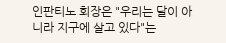인판티노 회장은 "우리는 달이 아니라 지구에 살고 있다"는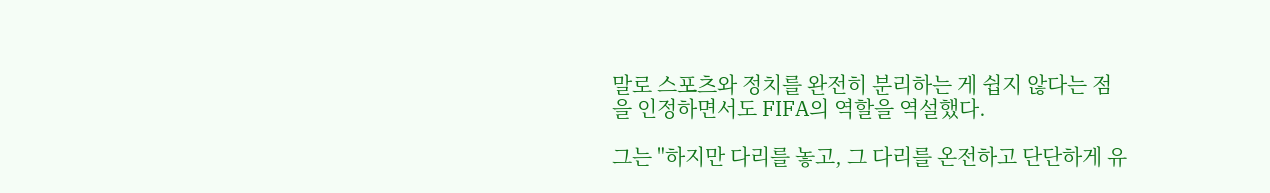말로 스포츠와 정치를 완전히 분리하는 게 쉽지 않다는 점을 인정하면서도 FIFA의 역할을 역설했다.

그는 "하지만 다리를 놓고, 그 다리를 온전하고 단단하게 유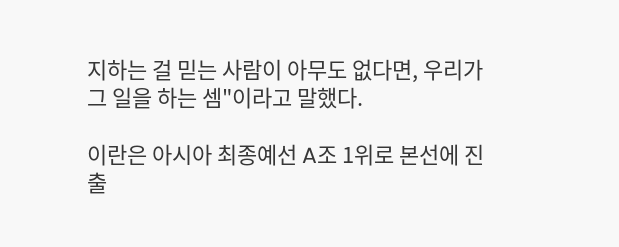지하는 걸 믿는 사람이 아무도 없다면, 우리가 그 일을 하는 셈"이라고 말했다.

이란은 아시아 최종예선 A조 1위로 본선에 진출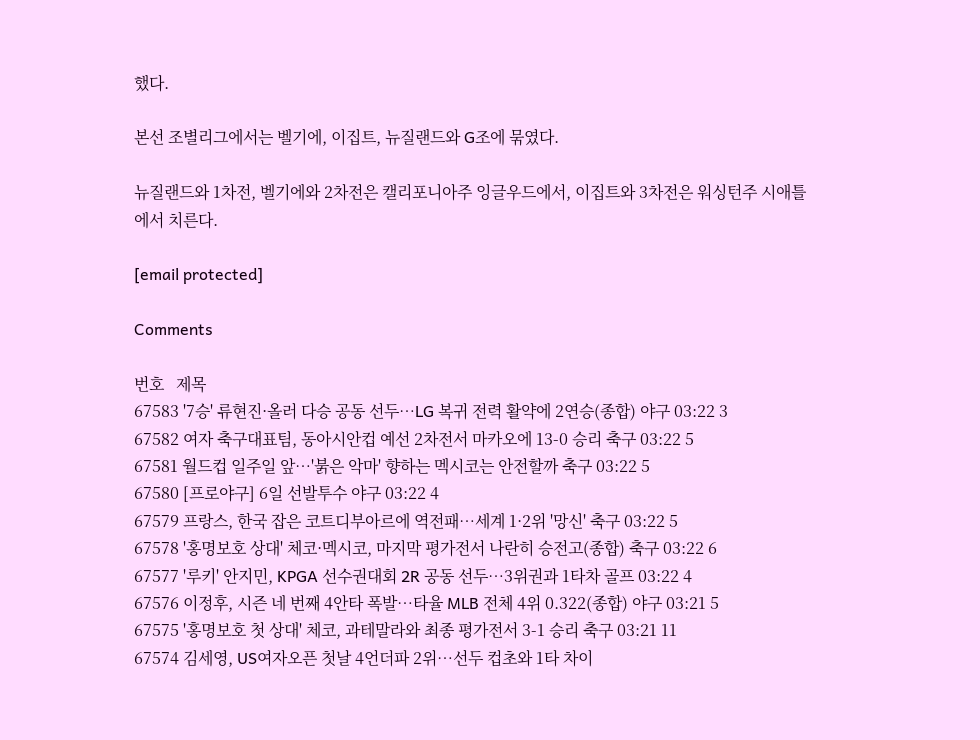했다.

본선 조별리그에서는 벨기에, 이집트, 뉴질랜드와 G조에 묶였다.

뉴질랜드와 1차전, 벨기에와 2차전은 캘리포니아주 잉글우드에서, 이집트와 3차전은 워싱턴주 시애틀에서 치른다.

[email protected]

Comments

번호   제목
67583 '7승' 류현진·올러 다승 공동 선두…LG 복귀 전력 활약에 2연승(종합) 야구 03:22 3
67582 여자 축구대표팀, 동아시안컵 예선 2차전서 마카오에 13-0 승리 축구 03:22 5
67581 월드컵 일주일 앞…'붉은 악마' 향하는 멕시코는 안전할까 축구 03:22 5
67580 [프로야구] 6일 선발투수 야구 03:22 4
67579 프랑스, 한국 잡은 코트디부아르에 역전패…세계 1·2위 '망신' 축구 03:22 5
67578 '홍명보호 상대' 체코·멕시코, 마지막 평가전서 나란히 승전고(종합) 축구 03:22 6
67577 '루키' 안지민, KPGA 선수권대회 2R 공동 선두…3위권과 1타차 골프 03:22 4
67576 이정후, 시즌 네 번째 4안타 폭발…타율 MLB 전체 4위 0.322(종합) 야구 03:21 5
67575 '홍명보호 첫 상대' 체코, 과테말라와 최종 평가전서 3-1 승리 축구 03:21 11
67574 김세영, US여자오픈 첫날 4언더파 2위…선두 컵초와 1타 차이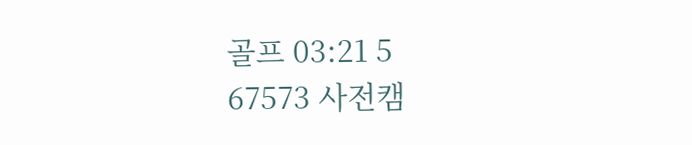골프 03:21 5
67573 사전캠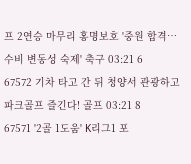프 2연승 마무리 홍명보호 '중원 합격…수비 변동성 숙제' 축구 03:21 6
67572 기차 타고 간 뒤 청양서 관광하고 파크골프 즐긴다! 골프 03:21 8
67571 '2골 1도움' K리그1 포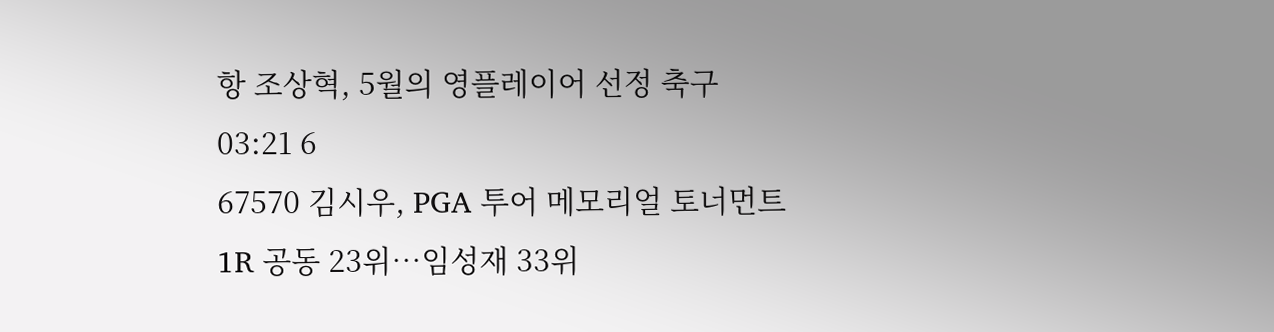항 조상혁, 5월의 영플레이어 선정 축구 03:21 6
67570 김시우, PGA 투어 메모리얼 토너먼트 1R 공동 23위…임성재 33위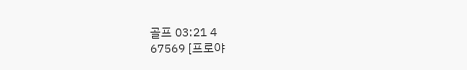골프 03:21 4
67569 [프로야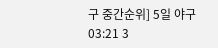구 중간순위] 5일 야구 03:21 3